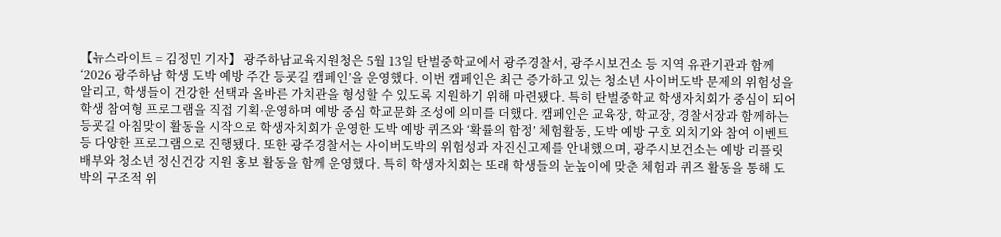【뉴스라이트 = 김정민 기자】 광주하남교육지원청은 5월 13일 탄벌중학교에서 광주경찰서, 광주시보건소 등 지역 유관기관과 함께 ‘2026 광주하남 학생 도박 예방 주간 등굣길 캠페인’을 운영했다. 이번 캠페인은 최근 증가하고 있는 청소년 사이버도박 문제의 위험성을 알리고, 학생들이 건강한 선택과 올바른 가치관을 형성할 수 있도록 지원하기 위해 마련됐다. 특히 탄벌중학교 학생자치회가 중심이 되어 학생 참여형 프로그램을 직접 기획·운영하며 예방 중심 학교문화 조성에 의미를 더했다. 캠페인은 교육장, 학교장, 경찰서장과 함께하는 등굣길 아침맞이 활동을 시작으로 학생자치회가 운영한 도박 예방 퀴즈와 ‘확률의 함정’ 체험활동, 도박 예방 구호 외치기와 참여 이벤트 등 다양한 프로그램으로 진행됐다. 또한 광주경찰서는 사이버도박의 위험성과 자진신고제를 안내했으며, 광주시보건소는 예방 리플릿 배부와 청소년 정신건강 지원 홍보 활동을 함께 운영했다. 특히 학생자치회는 또래 학생들의 눈높이에 맞춘 체험과 퀴즈 활동을 통해 도박의 구조적 위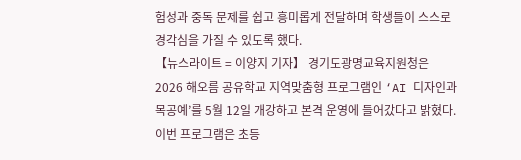험성과 중독 문제를 쉽고 흥미롭게 전달하며 학생들이 스스로 경각심을 가질 수 있도록 했다.
【뉴스라이트 = 이양지 기자】 경기도광명교육지원청은 2026 해오름 공유학교 지역맞춤형 프로그램인 ‘AI 디자인과 목공예’를 5월 12일 개강하고 본격 운영에 들어갔다고 밝혔다. 이번 프로그램은 초등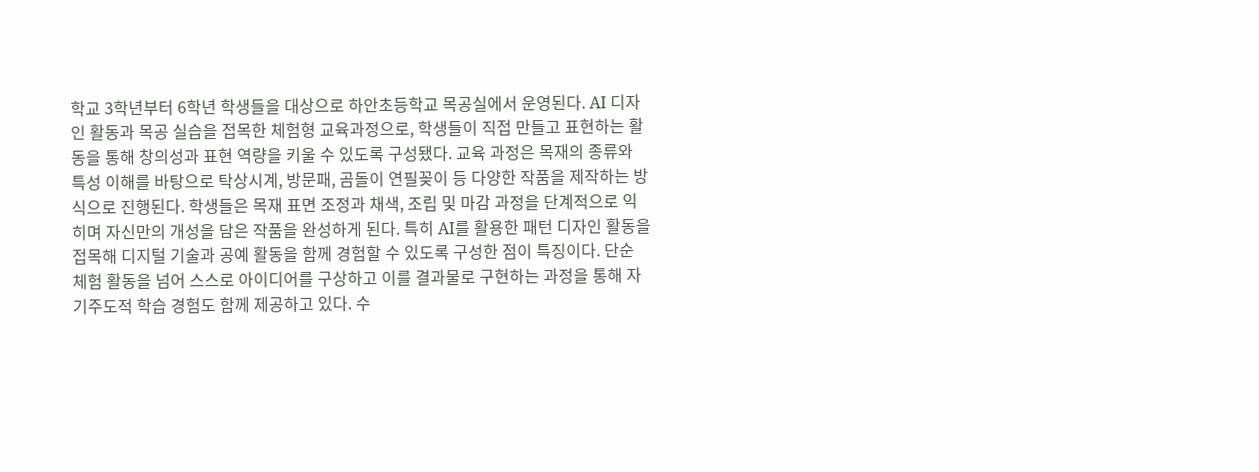학교 3학년부터 6학년 학생들을 대상으로 하안초등학교 목공실에서 운영된다. AI 디자인 활동과 목공 실습을 접목한 체험형 교육과정으로, 학생들이 직접 만들고 표현하는 활동을 통해 창의성과 표현 역량을 키울 수 있도록 구성됐다. 교육 과정은 목재의 종류와 특성 이해를 바탕으로 탁상시계, 방문패, 곰돌이 연필꽂이 등 다양한 작품을 제작하는 방식으로 진행된다. 학생들은 목재 표면 조정과 채색, 조립 및 마감 과정을 단계적으로 익히며 자신만의 개성을 담은 작품을 완성하게 된다. 특히 AI를 활용한 패턴 디자인 활동을 접목해 디지털 기술과 공예 활동을 함께 경험할 수 있도록 구성한 점이 특징이다. 단순 체험 활동을 넘어 스스로 아이디어를 구상하고 이를 결과물로 구현하는 과정을 통해 자기주도적 학습 경험도 함께 제공하고 있다. 수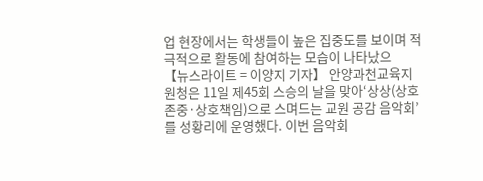업 현장에서는 학생들이 높은 집중도를 보이며 적극적으로 활동에 참여하는 모습이 나타났으
【뉴스라이트 = 이양지 기자】 안양과천교육지원청은 11일 제45회 스승의 날을 맞아‘상상(상호존중·상호책임)으로 스며드는 교원 공감 음악회’를 성황리에 운영했다. 이번 음악회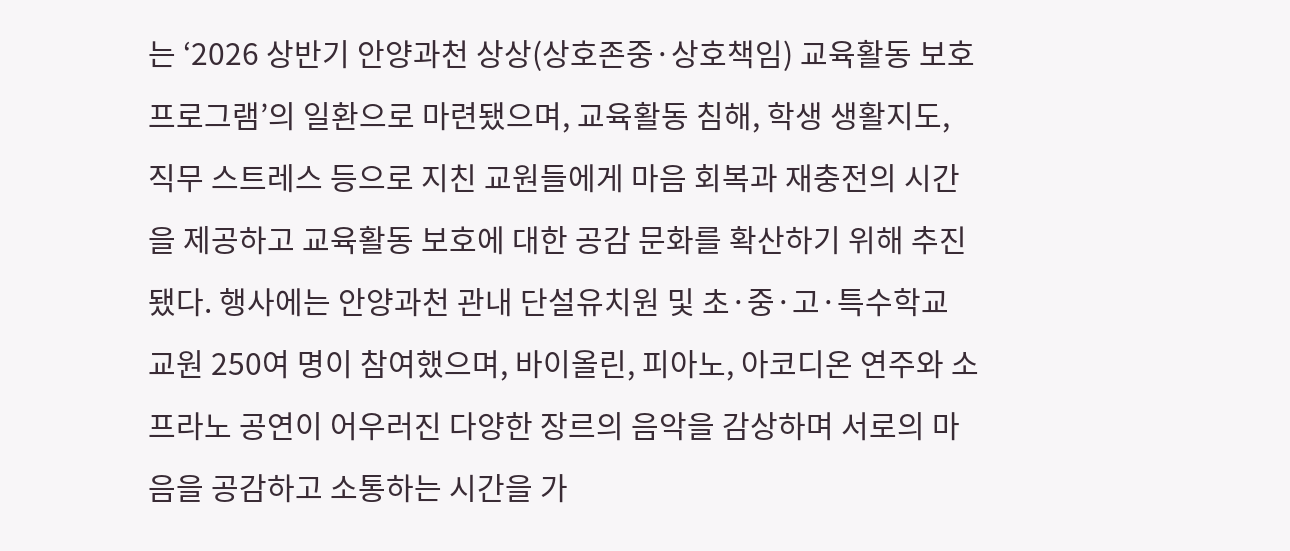는 ‘2026 상반기 안양과천 상상(상호존중·상호책임) 교육활동 보호 프로그램’의 일환으로 마련됐으며, 교육활동 침해, 학생 생활지도, 직무 스트레스 등으로 지친 교원들에게 마음 회복과 재충전의 시간을 제공하고 교육활동 보호에 대한 공감 문화를 확산하기 위해 추진됐다. 행사에는 안양과천 관내 단설유치원 및 초·중·고·특수학교 교원 250여 명이 참여했으며, 바이올린, 피아노, 아코디온 연주와 소프라노 공연이 어우러진 다양한 장르의 음악을 감상하며 서로의 마음을 공감하고 소통하는 시간을 가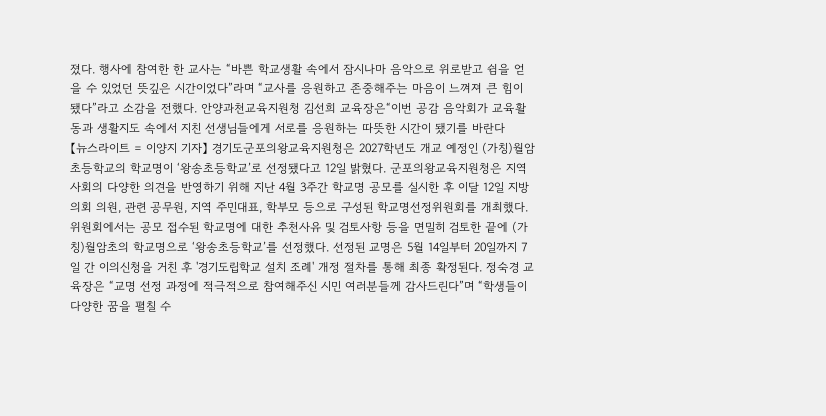졌다. 행사에 참여한 한 교사는 “바쁜 학교생활 속에서 잠시나마 음악으로 위로받고 쉼을 얻을 수 있었던 뜻깊은 시간이었다”라며 “교사를 응원하고 존중해주는 마음이 느껴져 큰 힘이 됐다”라고 소감을 전했다. 안양과천교육지원청 김선희 교육장은“이번 공감 음악회가 교육활동과 생활지도 속에서 지친 선생님들에게 서로를 응원하는 따뜻한 시간이 됐기를 바란다
【뉴스라이트 = 이양지 기자】 경기도군포의왕교육지원청은 2027학년도 개교 예정인 (가칭)월암초등학교의 학교명이 ‘왕송초등학교’로 선정됐다고 12일 밝혔다. 군포의왕교육지원청은 지역사회의 다양한 의견을 반영하기 위해 지난 4월 3주간 학교명 공모를 실시한 후 이달 12일 지방의회 의원, 관련 공무원, 지역 주민대표, 학부모 등으로 구성된 학교명선정위원회를 개최했다. 위원회에서는 공모 접수된 학교명에 대한 추천사유 및 검토사항 등을 면밀히 검토한 끝에 (가칭)월암초의 학교명으로 ‘왕송초등학교’를 선정했다. 선정된 교명은 5월 14일부터 20일까지 7일 간 이의신청을 거친 후 '경기도립학교 설치 조례' 개정 절차를 통해 최종 확정된다. 정숙경 교육장은 “교명 선정 과정에 적극적으로 참여해주신 시민 여러분들께 감사드린다”며 “학생들이 다양한 꿈을 펼칠 수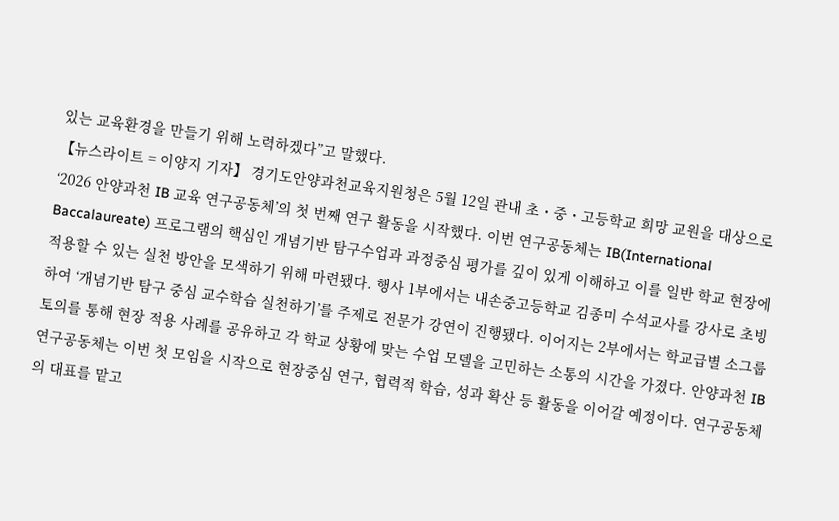있는 교육환경을 만들기 위해 노력하겠다”고 말했다.
【뉴스라이트 = 이양지 기자】 경기도안양과천교육지원청은 5월 12일 관내 초・중・고등학교 희망 교원을 대상으로‘2026 안양과천 IB 교육 연구공동체’의 첫 번째 연구 활동을 시작했다. 이번 연구공동체는 IB(International Baccalaureate) 프로그램의 핵심인 개념기반 탐구수업과 과정중심 평가를 깊이 있게 이해하고 이를 일반 학교 현장에 적용할 수 있는 실천 방안을 모색하기 위해 마련됐다. 행사 1부에서는 내손중고등학교 김종미 수석교사를 강사로 초빙하여 ‘개념기반 탐구 중심 교수학습 실천하기’를 주제로 전문가 강연이 진행됐다. 이어지는 2부에서는 학교급별 소그룹 토의를 통해 현장 적용 사례를 공유하고 각 학교 상황에 맞는 수업 모델을 고민하는 소통의 시간을 가졌다. 안양과천 IB 연구공동체는 이번 첫 모임을 시작으로 현장중심 연구, 협력적 학습, 성과 확산 등 활동을 이어갈 예정이다. 연구공동체의 대표를 맡고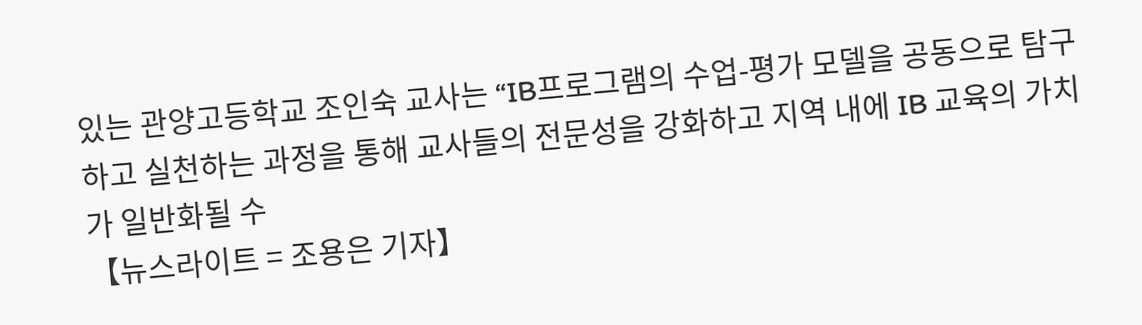있는 관양고등학교 조인숙 교사는 “IB프로그램의 수업-평가 모델을 공동으로 탐구하고 실천하는 과정을 통해 교사들의 전문성을 강화하고 지역 내에 IB 교육의 가치가 일반화될 수
【뉴스라이트 = 조용은 기자】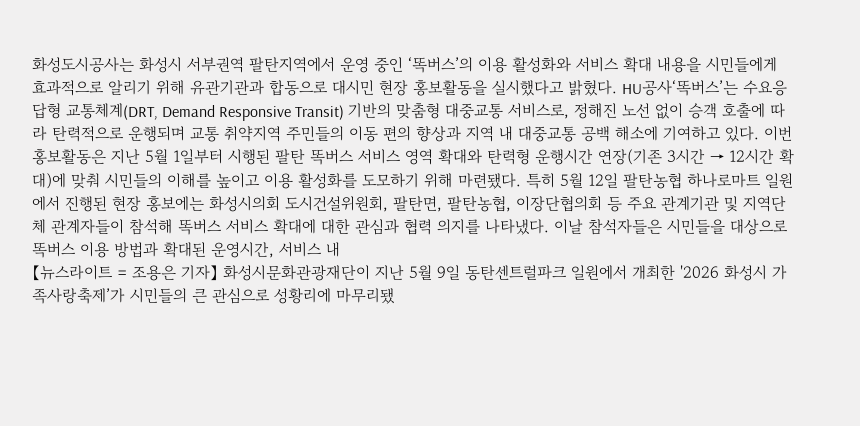화성도시공사는 화성시 서부권역 팔탄지역에서 운영 중인 ‘똑버스’의 이용 활성화와 서비스 확대 내용을 시민들에게 효과적으로 알리기 위해 유관기관과 합동으로 대시민 현장 홍보활동을 실시했다고 밝혔다. HU공사‘똑버스’는 수요응답형 교통체계(DRT, Demand Responsive Transit) 기반의 맞춤형 대중교통 서비스로, 정해진 노선 없이 승객 호출에 따라 탄력적으로 운행되며 교통 취약지역 주민들의 이동 편의 향상과 지역 내 대중교통 공백 해소에 기여하고 있다. 이번 홍보활동은 지난 5월 1일부터 시행된 팔탄 똑버스 서비스 영역 확대와 탄력형 운행시간 연장(기존 3시간 → 12시간 확대)에 맞춰 시민들의 이해를 높이고 이용 활성화를 도모하기 위해 마련됐다. 특히 5월 12일 팔탄농협 하나로마트 일원에서 진행된 현장 홍보에는 화성시의회 도시건설위원회, 팔탄면, 팔탄농협, 이장단협의회 등 주요 관계기관 및 지역단체 관계자들이 참석해 똑버스 서비스 확대에 대한 관심과 협력 의지를 나타냈다. 이날 참석자들은 시민들을 대상으로 똑버스 이용 방법과 확대된 운영시간, 서비스 내
【뉴스라이트 = 조용은 기자】 화성시문화관광재단이 지난 5월 9일 동탄센트럴파크 일원에서 개최한 '2026 화성시 가족사랑축제’가 시민들의 큰 관심으로 성황리에 마무리됐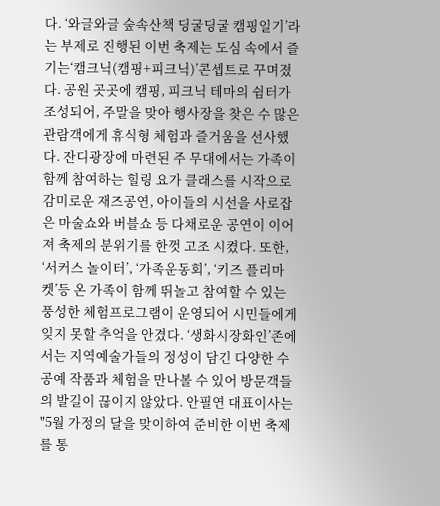다. ‘와글와글 숲속산책 딩굴딩굴 캠핑일기’라는 부제로 진행된 이번 축제는 도심 속에서 즐기는‘캠크닉(캠핑+피크닉)’콘셉트로 꾸며졌다. 공원 곳곳에 캠핑, 피크닉 테마의 쉼터가 조성되어, 주말을 맞아 행사장을 찾은 수 많은 관람객에게 휴식형 체험과 즐거움을 선사했다. 잔디광장에 마련된 주 무대에서는 가족이 함께 참여하는 힐링 요가 클래스를 시작으로 감미로운 재즈공연, 아이들의 시선을 사로잡은 마술쇼와 버블쇼 등 다채로운 공연이 이어져 축제의 분위기를 한껏 고조 시켰다. 또한, ‘서커스 놀이터’, ‘가족운동회’, ‘키즈 플리마켓’등 온 가족이 함께 뛰놀고 참여할 수 있는 풍성한 체험프로그램이 운영되어 시민들에게 잊지 못할 추억을 안겼다. ‘생화시장화인’존에서는 지역예술가들의 정성이 담긴 다양한 수공예 작품과 체험을 만나볼 수 있어 방문객들의 발길이 끊이지 않았다. 안필연 대표이사는 "5월 가정의 달을 맞이하여 준비한 이번 축제를 통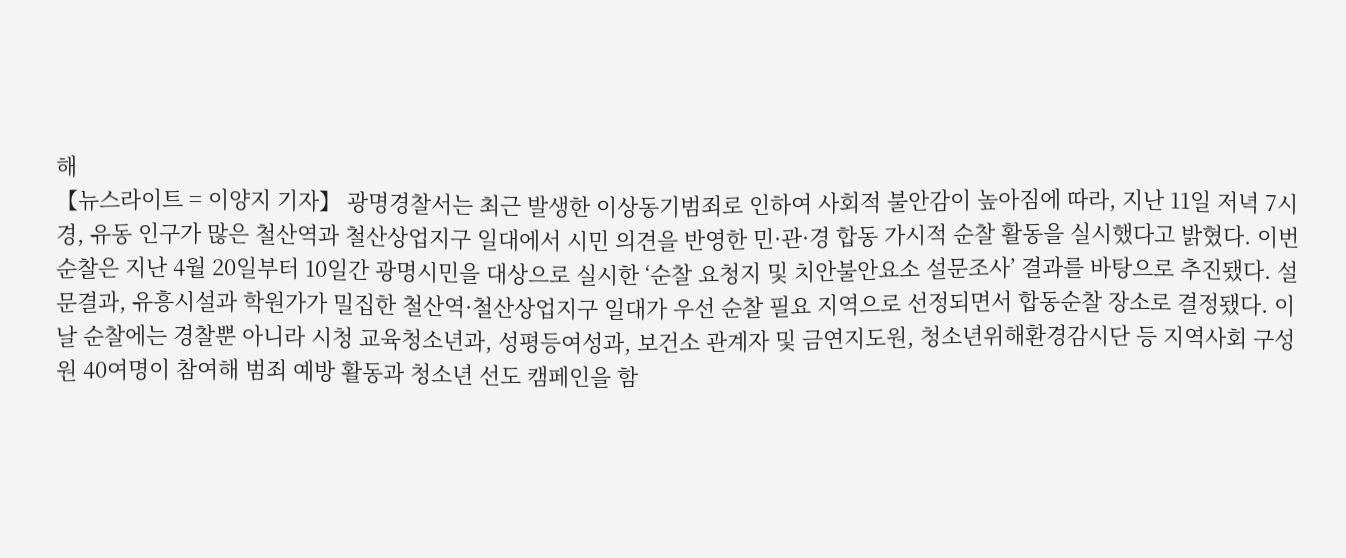해
【뉴스라이트 = 이양지 기자】 광명경찰서는 최근 발생한 이상동기범죄로 인하여 사회적 불안감이 높아짐에 따라, 지난 11일 저녁 7시경, 유동 인구가 많은 철산역과 철산상업지구 일대에서 시민 의견을 반영한 민·관·경 합동 가시적 순찰 활동을 실시했다고 밝혔다. 이번 순찰은 지난 4월 20일부터 10일간 광명시민을 대상으로 실시한 ‘순찰 요청지 및 치안불안요소 설문조사’ 결과를 바탕으로 추진됐다. 설문결과, 유흥시설과 학원가가 밀집한 철산역·철산상업지구 일대가 우선 순찰 필요 지역으로 선정되면서 합동순찰 장소로 결정됐다. 이날 순찰에는 경찰뿐 아니라 시청 교육청소년과, 성평등여성과, 보건소 관계자 및 금연지도원, 청소년위해환경감시단 등 지역사회 구성원 40여명이 참여해 범죄 예방 활동과 청소년 선도 캠페인을 함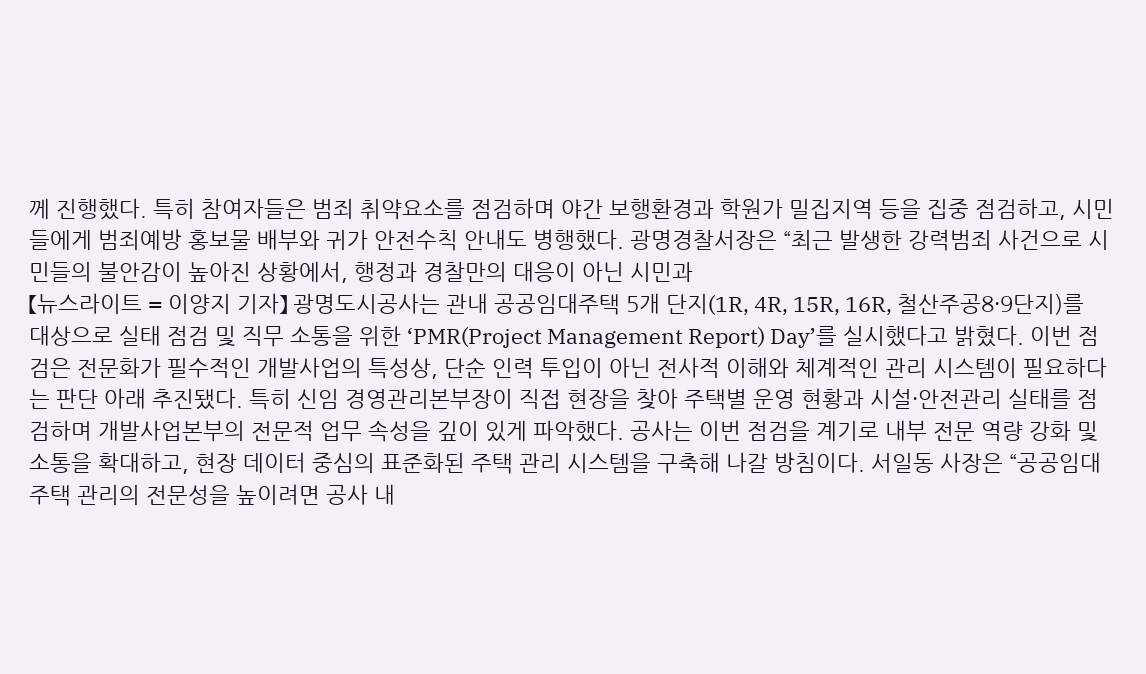께 진행했다. 특히 참여자들은 범죄 취약요소를 점검하며 야간 보행환경과 학원가 밀집지역 등을 집중 점검하고, 시민들에게 범죄예방 홍보물 배부와 귀가 안전수칙 안내도 병행했다. 광명경찰서장은 “최근 발생한 강력범죄 사건으로 시민들의 불안감이 높아진 상황에서, 행정과 경찰만의 대응이 아닌 시민과
【뉴스라이트 = 이양지 기자】 광명도시공사는 관내 공공임대주택 5개 단지(1R, 4R, 15R, 16R, 철산주공8·9단지)를 대상으로 실태 점검 및 직무 소통을 위한 ‘PMR(Project Management Report) Day’를 실시했다고 밝혔다. 이번 점검은 전문화가 필수적인 개발사업의 특성상, 단순 인력 투입이 아닌 전사적 이해와 체계적인 관리 시스템이 필요하다는 판단 아래 추진됐다. 특히 신임 경영관리본부장이 직접 현장을 찾아 주택별 운영 현황과 시설·안전관리 실태를 점검하며 개발사업본부의 전문적 업무 속성을 깊이 있게 파악했다. 공사는 이번 점검을 계기로 내부 전문 역량 강화 및 소통을 확대하고, 현장 데이터 중심의 표준화된 주택 관리 시스템을 구축해 나갈 방침이다. 서일동 사장은 “공공임대주택 관리의 전문성을 높이려면 공사 내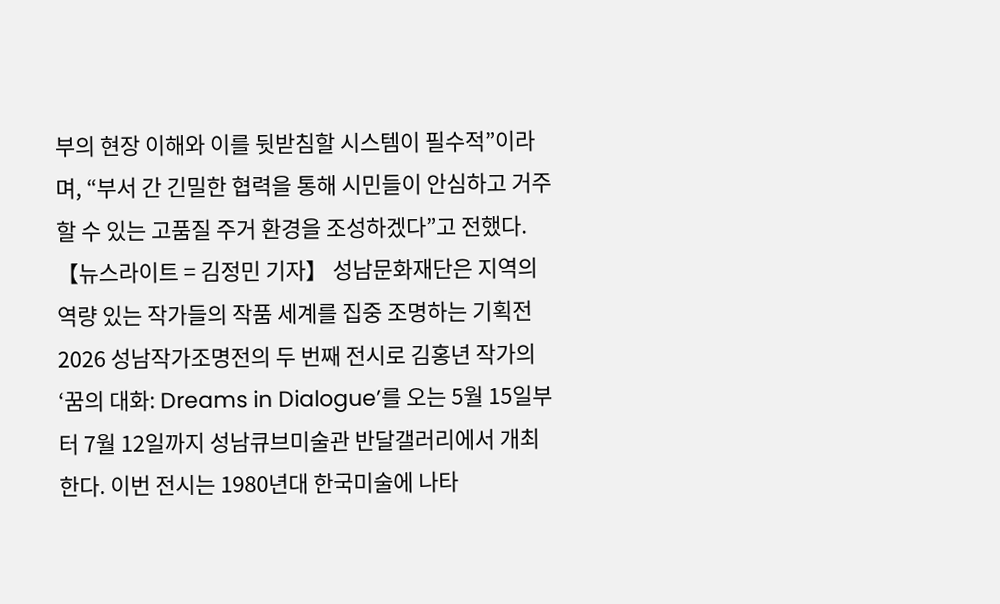부의 현장 이해와 이를 뒷받침할 시스템이 필수적”이라며, “부서 간 긴밀한 협력을 통해 시민들이 안심하고 거주할 수 있는 고품질 주거 환경을 조성하겠다”고 전했다.
【뉴스라이트 = 김정민 기자】 성남문화재단은 지역의 역량 있는 작가들의 작품 세계를 집중 조명하는 기획전 2026 성남작가조명전의 두 번째 전시로 김홍년 작가의 ‘꿈의 대화: Dreams in Dialogue’를 오는 5월 15일부터 7월 12일까지 성남큐브미술관 반달갤러리에서 개최한다. 이번 전시는 1980년대 한국미술에 나타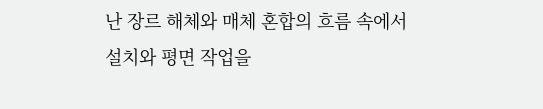난 장르 해체와 매체 혼합의 흐름 속에서 설치와 평면 작업을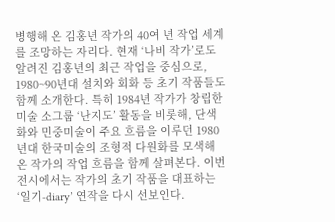병행해 온 김홍년 작가의 40여 년 작업 세계를 조망하는 자리다. 현재 ‘나비 작가’로도 알려진 김홍년의 최근 작업을 중심으로, 1980~90년대 설치와 회화 등 초기 작품들도 함께 소개한다. 특히 1984년 작가가 창립한 미술 소그룹 ‘난지도’ 활동을 비롯해, 단색화와 민중미술이 주요 흐름을 이루던 1980년대 한국미술의 조형적 다원화를 모색해 온 작가의 작업 흐름을 함께 살펴본다. 이번 전시에서는 작가의 초기 작품을 대표하는 ‘일기-diary’ 연작을 다시 선보인다.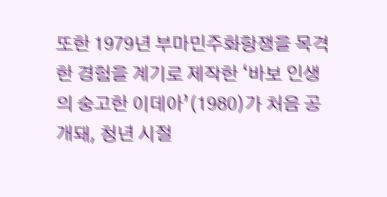또한 1979년 부마민주화항쟁을 목격한 경험을 계기로 제작한 ‘바보 인생의 숭고한 이데아’(1980)가 처음 공개돼, 청년 시절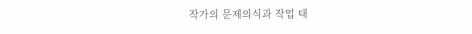작가의 문제의식과 작업 태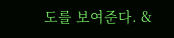도를 보여준다. &